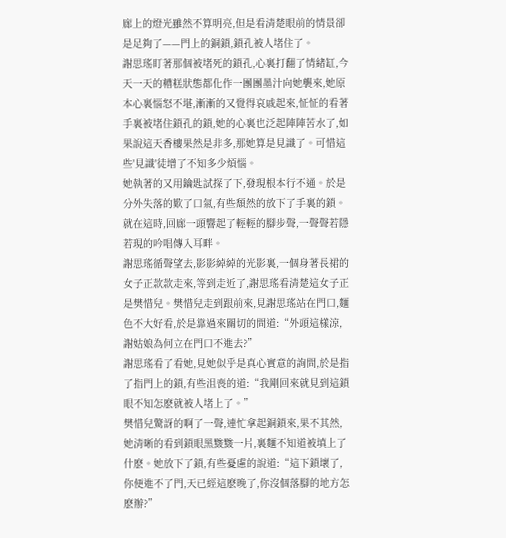廊上的燈光雖然不算明亮,但是看清楚眼前的情景卻是足夠了——門上的銅鎖,鎖孔被人堵住了。
謝思瑤盯著那個被堵死的鎖孔,心裏打翻了情緒缸,今天一天的糟糕狀態都化作一團團墨汁向她襲來,她原本心裏惱怒不堪,漸漸的又覺得哀戚起來,怔怔的看著手裏被堵住鎖孔的鎖,她的心裏也泛起陣陣苦水了,如果說這天香樓果然是非多,那她算是見識了。可惜這些'見識'徒增了不知多少煩惱。
她執著的又用鑰匙試探了下,發現根本行不通。於是分外失落的歎了口氣,有些頹然的放下了手裏的鎖。就在這時,回廊一頭響起了輕輕的腳步聲,一聲聲若隱若現的吟唱傳入耳畔。
謝思瑤循聲望去,影影綽綽的光影裏,一個身著長裙的女子正款款走來,等到走近了,謝思瑤看清楚這女子正是樊惜兒。樊惜兒走到跟前來,見謝思瑤站在門口,麵色不大好看,於是靠過來關切的問道:“外頭這樣涼,謝姑娘為何立在門口不進去?”
謝思瑤看了看她,見她似乎是真心實意的詢問,於是指了指門上的鎖,有些沮喪的道:“我剛回來就見到這鎖眼不知怎麽就被人堵上了。”
樊惜兒驚訝的啊了一聲,連忙拿起銅鎖來,果不其然,她清晰的看到鎖眼黑黢黢一片,裏麵不知道被填上了什麽。她放下了鎖,有些憂慮的說道:“這下鎖壞了,你便進不了門,天已經這麽晚了,你沒個落腳的地方怎麽辦?”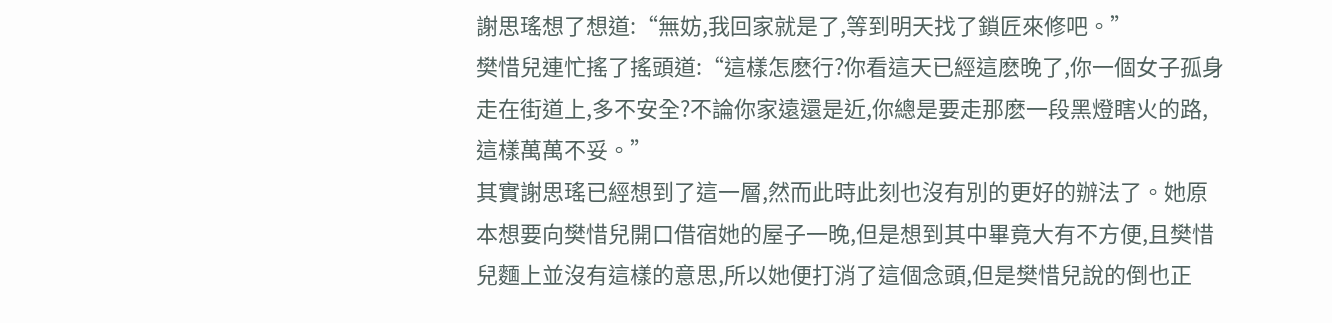謝思瑤想了想道:“無妨,我回家就是了,等到明天找了鎖匠來修吧。”
樊惜兒連忙搖了搖頭道:“這樣怎麽行?你看這天已經這麽晚了,你一個女子孤身走在街道上,多不安全?不論你家遠還是近,你總是要走那麽一段黑燈瞎火的路,這樣萬萬不妥。”
其實謝思瑤已經想到了這一層,然而此時此刻也沒有別的更好的辦法了。她原本想要向樊惜兒開口借宿她的屋子一晚,但是想到其中畢竟大有不方便,且樊惜兒麵上並沒有這樣的意思,所以她便打消了這個念頭,但是樊惜兒說的倒也正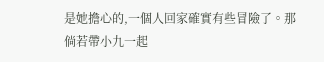是她擔心的,一個人回家確實有些冒險了。那倘若帶小九一起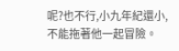呢?也不行,小九年紀還小,不能拖著他一起冒險。